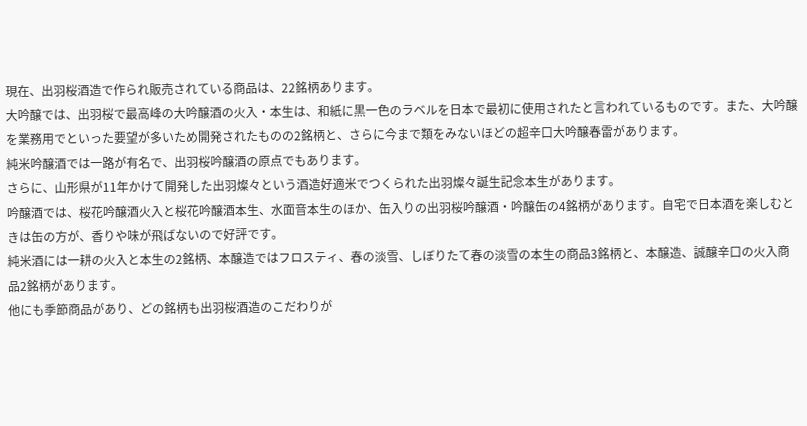現在、出羽桜酒造で作られ販売されている商品は、22銘柄あります。
大吟醸では、出羽桜で最高峰の大吟醸酒の火入・本生は、和紙に黒一色のラベルを日本で最初に使用されたと言われているものです。また、大吟醸を業務用でといった要望が多いため開発されたものの2銘柄と、さらに今まで類をみないほどの超辛口大吟醸春雷があります。
純米吟醸酒では一路が有名で、出羽桜吟醸酒の原点でもあります。
さらに、山形県が11年かけて開発した出羽燦々という酒造好適米でつくられた出羽燦々誕生記念本生があります。
吟醸酒では、桜花吟醸酒火入と桜花吟醸酒本生、水面音本生のほか、缶入りの出羽桜吟醸酒・吟醸缶の4銘柄があります。自宅で日本酒を楽しむときは缶の方が、香りや味が飛ばないので好評です。
純米酒には一耕の火入と本生の2銘柄、本醸造ではフロスティ、春の淡雪、しぼりたて春の淡雪の本生の商品3銘柄と、本醸造、誠醸辛口の火入商品2銘柄があります。
他にも季節商品があり、どの銘柄も出羽桜酒造のこだわりが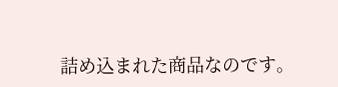詰め込まれた商品なのです。